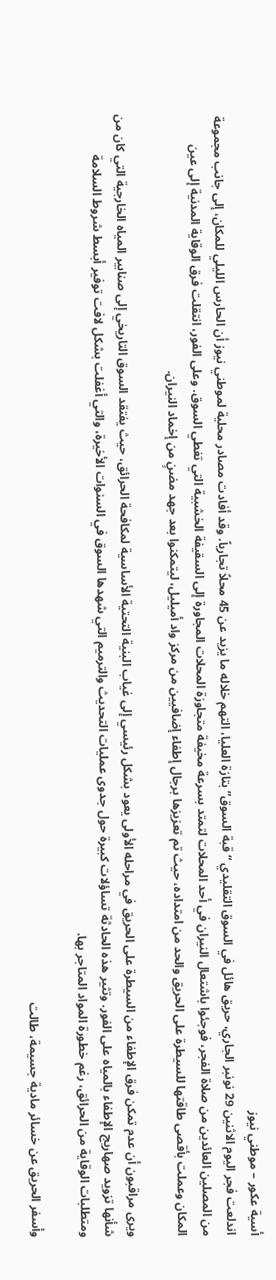أسية عكور – موطني نيوز
اندلعت فجر اليوم الاثنين 29 نونبر الجاري، حريق هائل في السوق التقليدي “قبة السوق” بتازة العليا، التهم خلاله ما يزيد عن 45 محلاً تجارياً. وقد أفادت مصادر محلية لموطني نيوز أن الحارس الليلي للمكان، إلى جانب مجموعة من المصلين العائدين من صلاة الفجر، فوجئوا باشتعال النيران في أحد المحلات لتمتد بسرعة مخيفة متجاوزة المحلات المجاورة إلى السقيفة الخشبية التي تغطي السوق. وعلى الفور، انتقلت فرق الوقاية المدنية إلى عين المكان وعملت بأقصى طاقتها للسيطرة على الحريق والحد من امتداده، حيث تم تعزيزها برجال إطفاء إضافيين من مركز واد أميليل، ليتمكنوا بعد جهد مضنٍ من إخماد النيران.

ويرى مراقبون أن عدم تمكن فرق الإطفاء من السيطرة على الحريق في مراحله الأولى يعود بشكل رئيسي إلى غياب البنية التحتية الأساسية لمكافحة الحرائق، حيث يفتقد السوق التاريخي إلى صنابير المياه الخارجية التي كان من شأنها تزويد صهاريج الإطفاء بالمياه على الفور. وتثير هذه الحادثة تساؤلات كبيرة حول جدوى عمليات التحديث والترميم التي شهدها السوق في السنوات الأخيرة، والتي أغفلت بشكل لافت توفير أبسط شروط السلامة ومتطلبات الوقاية من الحرائق، رغم خطورة المواد المتاجر بها.

وأسفر الحريق عن خسائر مادية جسيمة، طالت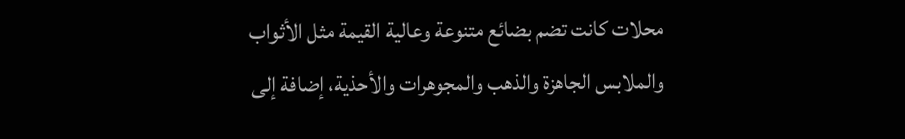محلات كانت تضم بضائع متنوعة وعالية القيمة مثل الأثواب والملابس الجاهزة والذهب والمجوهرات والأحذية، إضافة إلى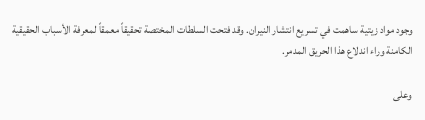وجود مواد زيتية ساهمت في تسريع انتشار النيران. وقد فتحت السلطات المختصة تحقيقاً معمقاً لمعرفة الأسباب الحقيقية الكامنة وراء اندلاع هذا الحريق المدمر.

وعلى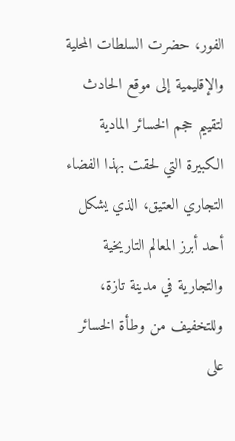الفور، حضرت السلطات المحلية والإقليمية إلى موقع الحادث لتقييم حجم الخسائر المادية الكبيرة التي لحقت بهذا الفضاء التجاري العتيق، الذي يشكل أحد أبرز المعالم التاريخية والتجارية في مدينة تازة، وللتخفيف من وطأة الخسائر على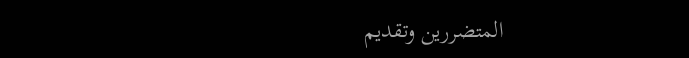المتضررين وتقديم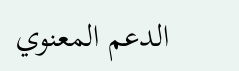الدعم المعنوي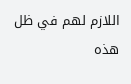اللازم لهم في ظل هذه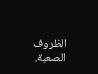الظروف الصعبة.